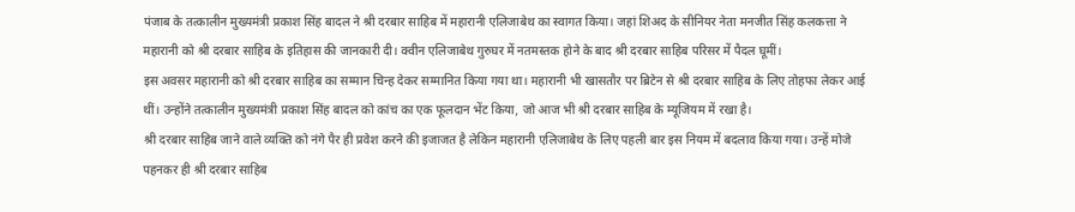पंजाब के तत्कालीन मुख्यमंत्री प्रकाश सिंह बादल ने श्री दरबार साहिब में महारानी एलिजाबेथ का स्वागत किया। जहां शिअद के सीनियर नेता मनजीत सिंह कलकत्ता ने महारानी को श्री दरबार साहिब के इतिहास की जानकारी दी। क्वीन एलिजाबेथ गुरुघर में नतमस्तक होने के बाद श्री दरबार साहिब परिसर में पैदल घूमीं।
इस अवसर महारानी को श्री दरबार साहिब का सम्मान चिन्ह देकर सम्मानित किया गया था। महारानी भी खासतौर पर ब्रिटेन से श्री दरबार साहिब के लिए तोहफा लेकर आई थीं। उन्होंने तत्कालीन मुख्यमंत्री प्रकाश सिंह बादल को कांच का एक फूलदान भेंट किया, जो आज भी श्री दरबार साहिब के म्यूजियम में रखा है।
श्री दरबार साहिब जाने वाले व्यक्ति को नंगे पैर ही प्रवेश करने की इजाजत है लेकिन महारानी एलिजाबेथ के लिए पहली बार इस नियम में बदलाव किया गया। उन्हें मोजे पहनकर ही श्री दरबार साहिब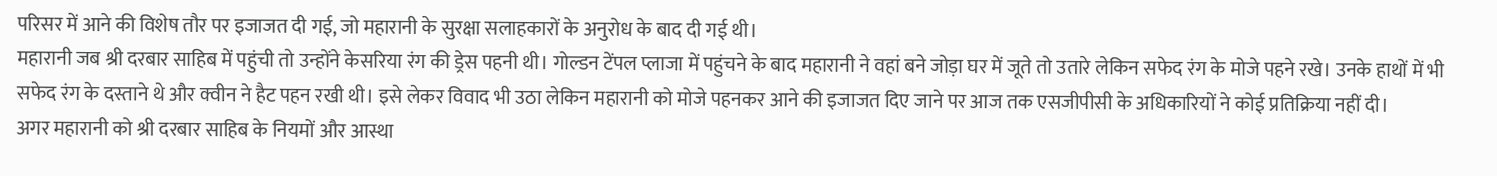परिसर में आने की विशेष तौर पर इजाजत दी गई, जो महारानी के सुरक्षा सलाहकारों के अनुरोध के बाद दी गई थी।
महारानी जब श्री दरबार साहिब में पहुंची तो उन्होंने केसरिया रंग की ड्रेस पहनी थी। गोल्डन टेंपल प्लाजा में पहुंचने के बाद महारानी ने वहां बने जोड़ा घर में जूते तो उतारे लेकिन सफेद रंग के मोजे पहने रखे। उनके हाथों में भी सफेद रंग के दस्ताने थे और क्वीन ने हैट पहन रखी थी। इसे लेकर विवाद भी उठा लेकिन महारानी को मोजे पहनकर आने की इजाजत दिए जाने पर आज तक एसजीपीसी के अधिकारियों ने कोई प्रतिक्रिया नहीं दी।
अगर महारानी को श्री दरबार साहिब के नियमों और आस्था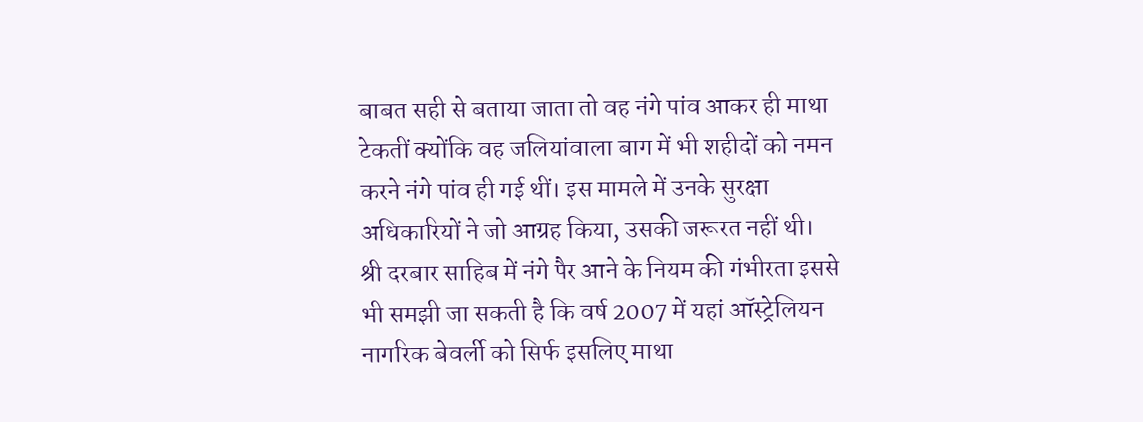बाबत सही से बताया जाता तो वह नंगे पांव आकर ही माथा टेकतीं क्योंकि वह जलियांवाला बाग में भी शहीदों को नमन करने नंगे पांव ही गई थीं। इस मामले में उनके सुरक्षा अधिकारियों ने जो आग्रह किया, उसकी जरूरत नहीं थी।
श्री दरबार साहिब में नंगे पैर आने के नियम की गंभीरता इससे भी समझी जा सकती है कि वर्ष 2007 में यहां ऑस्ट्रेलियन नागरिक बेवर्ली को सिर्फ इसलिए माथा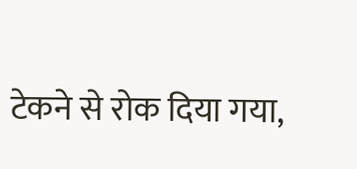टेकने से रोक दिया गया,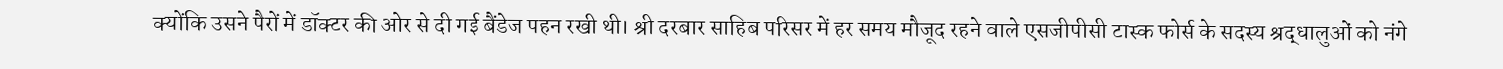क्योंकि उसने पैरों में डॉक्टर की ओर से दी गई बैंडेज पहन रखी थी। श्री दरबार साहिब परिसर में हर समय मौजूद रहने वाले एसजीपीसी टास्क फोर्स के सदस्य श्रद्धालुओं को नंगे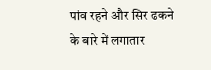पांव रहने और सिर ढकने के बारे में लगातार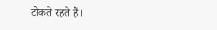टोकते रहते हैं।